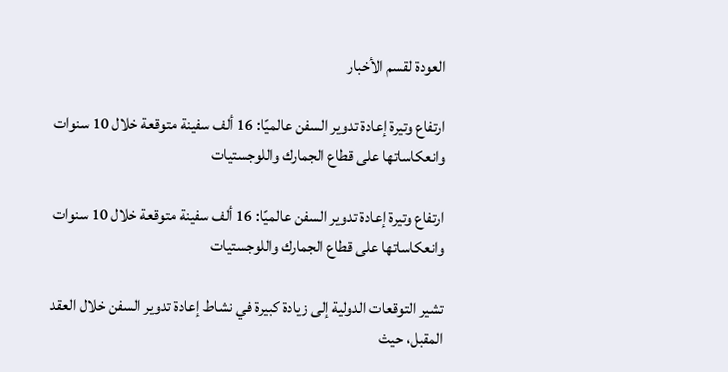العودة لقسم الأخبار

ارتفاع وتيرة إعادة تدوير السفن عالميًا: 16 ألف سفينة متوقعة خلال 10 سنوات وانعكاساتها على قطاع الجمارك واللوجستيات

ارتفاع وتيرة إعادة تدوير السفن عالميًا: 16 ألف سفينة متوقعة خلال 10 سنوات وانعكاساتها على قطاع الجمارك واللوجستيات

تشير التوقعات الدولية إلى زيادة كبيرة في نشاط إعادة تدوير السفن خلال العقد المقبل، حيث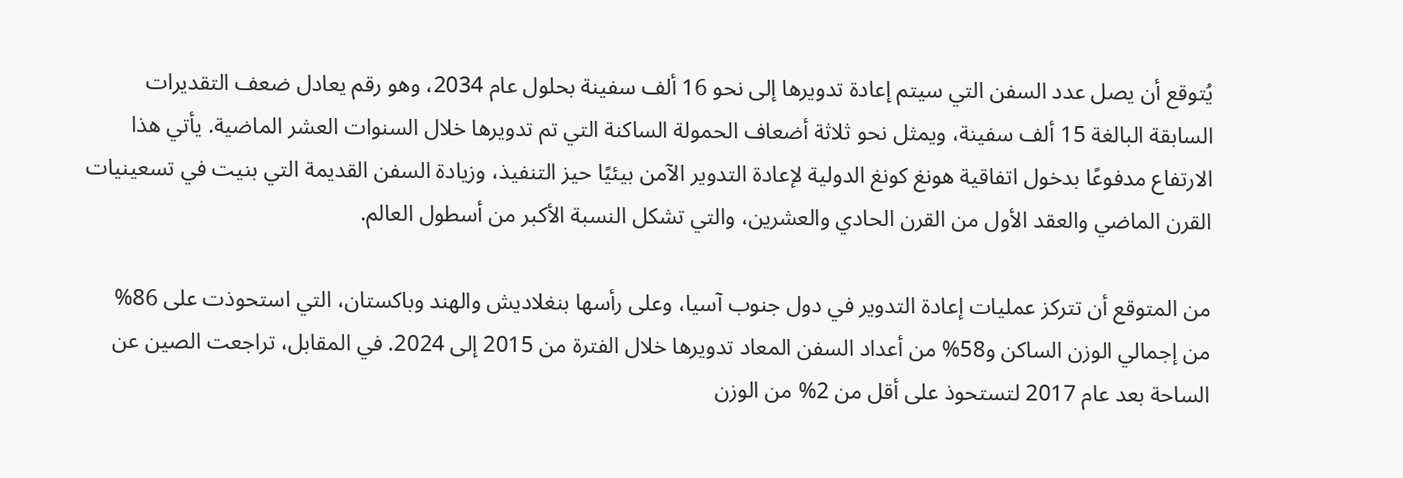يُتوقع أن يصل عدد السفن التي سيتم إعادة تدويرها إلى نحو 16 ألف سفينة بحلول عام 2034، وهو رقم يعادل ضعف التقديرات السابقة البالغة 15 ألف سفينة، ويمثل نحو ثلاثة أضعاف الحمولة الساكنة التي تم تدويرها خلال السنوات العشر الماضية. يأتي هذا الارتفاع مدفوعًا بدخول اتفاقية هونغ كونغ الدولية لإعادة التدوير الآمن بيئيًا حيز التنفيذ، وزيادة السفن القديمة التي بنيت في تسعينيات القرن الماضي والعقد الأول من القرن الحادي والعشرين، والتي تشكل النسبة الأكبر من أسطول العالم.

من المتوقع أن تتركز عمليات إعادة التدوير في دول جنوب آسيا، وعلى رأسها بنغلاديش والهند وباكستان، التي استحوذت على 86% من إجمالي الوزن الساكن و58% من أعداد السفن المعاد تدويرها خلال الفترة من 2015 إلى 2024. في المقابل، تراجعت الصين عن الساحة بعد عام 2017 لتستحوذ على أقل من 2% من الوزن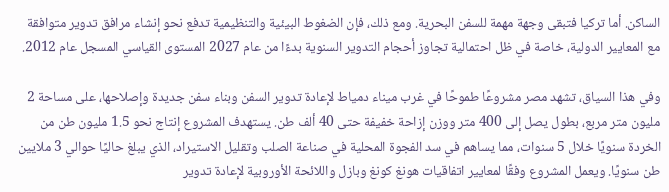الساكن. أما تركيا فتبقى وجهة مهمة للسفن البحرية. ومع ذلك، فإن الضغوط البيئية والتنظيمية تدفع نحو إنشاء مرافق تدوير متوافقة مع المعايير الدولية، خاصة في ظل احتمالية تجاوز أحجام التدوير السنوية بدءًا من عام 2027 المستوى القياسي المسجل عام 2012.

وفي هذا السياق، تشهد مصر مشروعًا طموحًا في غرب ميناء دمياط لإعادة تدوير السفن وبناء سفن جديدة وإصلاحها، على مساحة 2 مليون متر مربع، بطول يصل إلى 400 متر ووزن إزاحة خفيفة حتى 40 ألف طن. يستهدف المشروع إنتاج نحو 1.5 مليون طن من الخردة سنويًا خلال 5 سنوات، مما يساهم في سد الفجوة المحلية في صناعة الصلب وتقليل الاستيراد، الذي يبلغ حاليًا حوالي 3 ملايين طن سنويًا. ويعمل المشروع وفقًا لمعايير اتفاقيات هونغ كونغ وبازل واللائحة الأوروبية لإعادة تدوير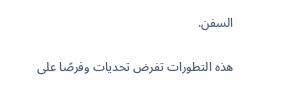السفن.

هذه التطورات تفرض تحديات وفرصًا على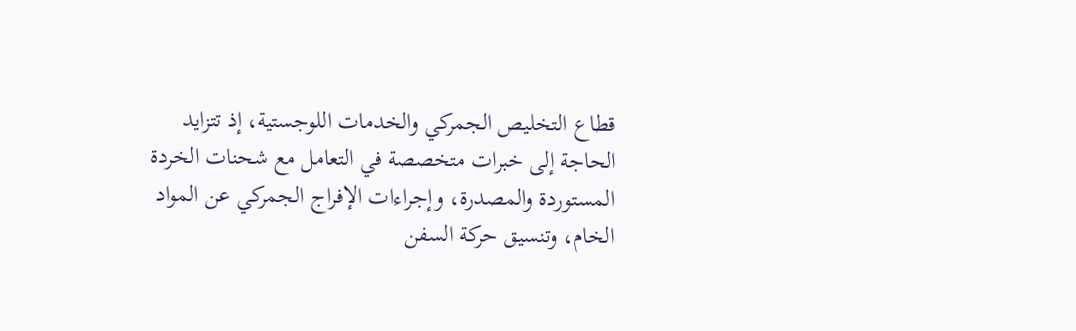قطاع التخليص الجمركي والخدمات اللوجستية، إذ تتزايد الحاجة إلى خبرات متخصصة في التعامل مع شحنات الخردة المستوردة والمصدرة، وإجراءات الإفراج الجمركي عن المواد الخام، وتنسيق حركة السفن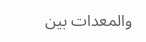والمعدات بين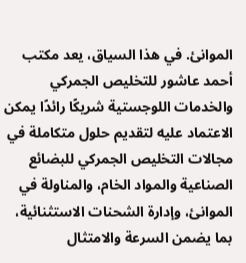الموانئ. في هذا السياق، يعد مكتب أحمد عاشور للتخليص الجمركي والخدمات اللوجستية شريكًا رائدًا يمكن الاعتماد عليه لتقديم حلول متكاملة في مجالات التخليص الجمركي للبضائع الصناعية والمواد الخام، والمناولة في الموانئ، وإدارة الشحنات الاستثنائية، بما يضمن السرعة والامتثال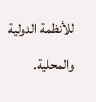للأنظمة الدولية والمحلية.